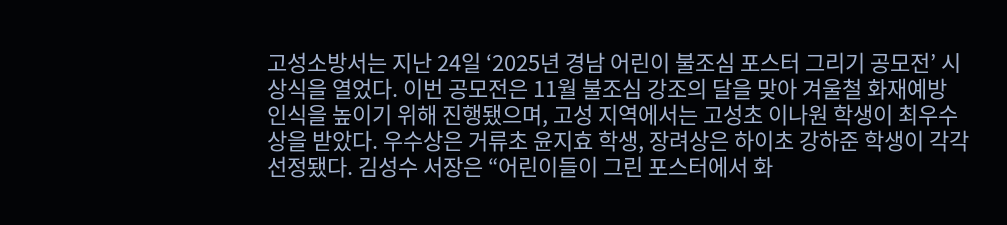고성소방서는 지난 24일 ‘2025년 경남 어린이 불조심 포스터 그리기 공모전’ 시상식을 열었다. 이번 공모전은 11월 불조심 강조의 달을 맞아 겨울철 화재예방 인식을 높이기 위해 진행됐으며, 고성 지역에서는 고성초 이나원 학생이 최우수상을 받았다. 우수상은 거류초 윤지효 학생, 장려상은 하이초 강하준 학생이 각각 선정됐다. 김성수 서장은 “어린이들이 그린 포스터에서 화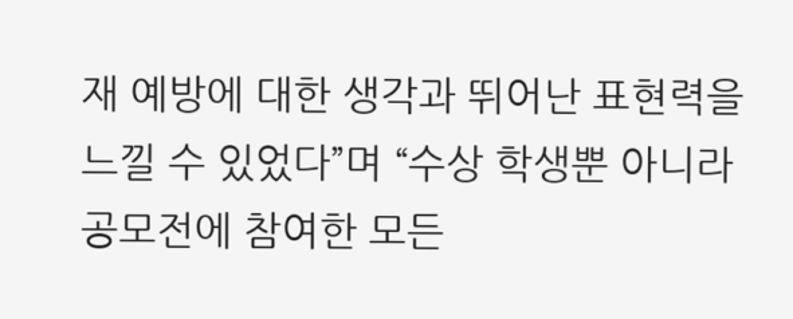재 예방에 대한 생각과 뛰어난 표현력을 느낄 수 있었다”며 “수상 학생뿐 아니라 공모전에 참여한 모든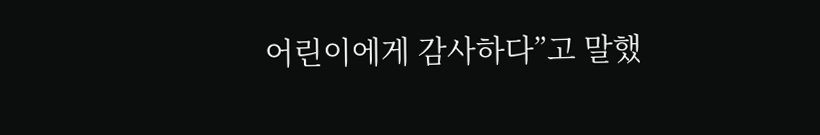어린이에게 감사하다”고 말했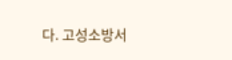다. 고성소방서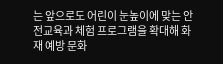는 앞으로도 어린이 눈높이에 맞는 안전교육과 체험 프로그램을 확대해 화재 예방 문화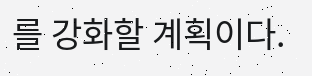를 강화할 계획이다.